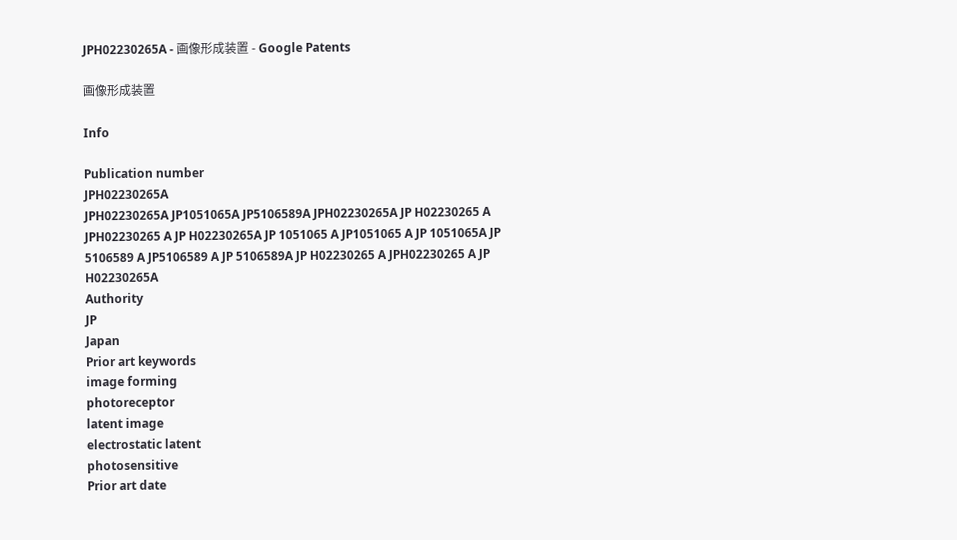JPH02230265A - 画像形成装置 - Google Patents

画像形成装置

Info

Publication number
JPH02230265A
JPH02230265A JP1051065A JP5106589A JPH02230265A JP H02230265 A JPH02230265 A JP H02230265A JP 1051065 A JP1051065 A JP 1051065A JP 5106589 A JP5106589 A JP 5106589A JP H02230265 A JPH02230265 A JP H02230265A
Authority
JP
Japan
Prior art keywords
image forming
photoreceptor
latent image
electrostatic latent
photosensitive
Prior art date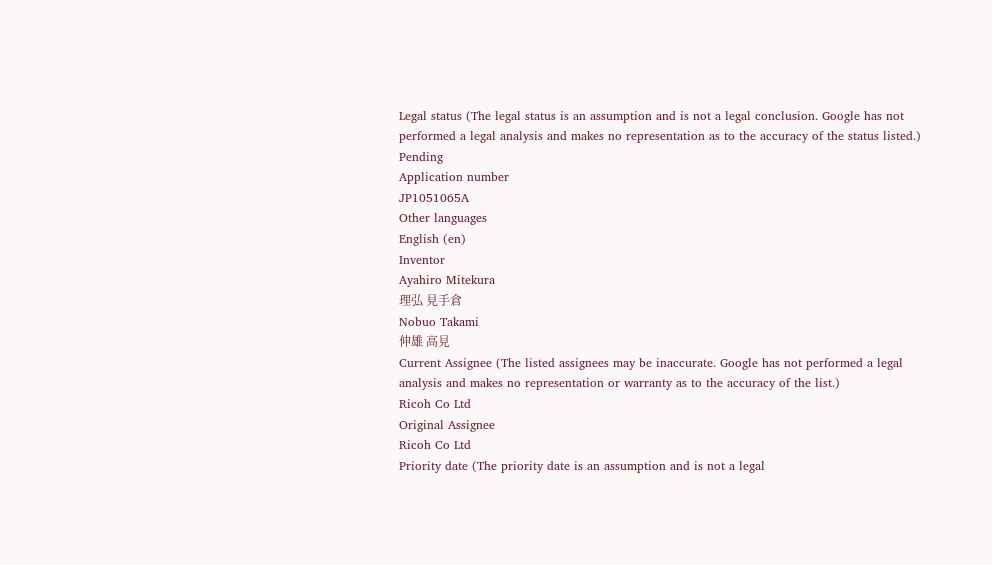Legal status (The legal status is an assumption and is not a legal conclusion. Google has not performed a legal analysis and makes no representation as to the accuracy of the status listed.)
Pending
Application number
JP1051065A
Other languages
English (en)
Inventor
Ayahiro Mitekura
理弘 見手倉
Nobuo Takami
伸雄 高見
Current Assignee (The listed assignees may be inaccurate. Google has not performed a legal analysis and makes no representation or warranty as to the accuracy of the list.)
Ricoh Co Ltd
Original Assignee
Ricoh Co Ltd
Priority date (The priority date is an assumption and is not a legal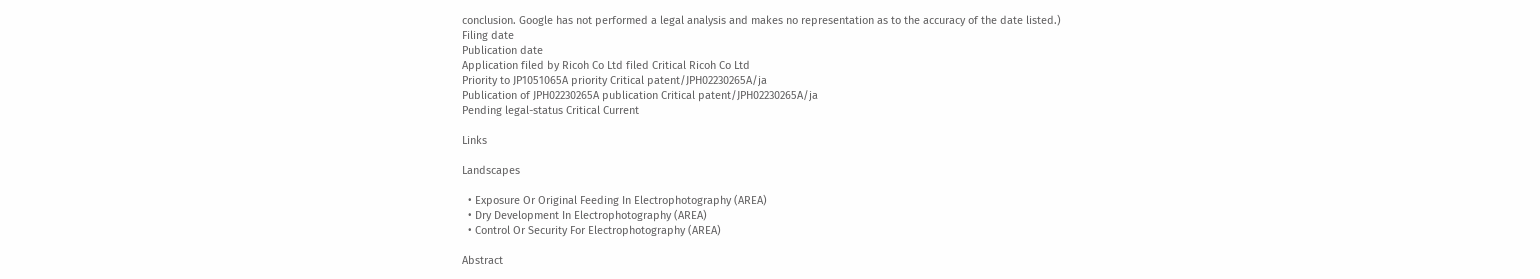conclusion. Google has not performed a legal analysis and makes no representation as to the accuracy of the date listed.)
Filing date
Publication date
Application filed by Ricoh Co Ltd filed Critical Ricoh Co Ltd
Priority to JP1051065A priority Critical patent/JPH02230265A/ja
Publication of JPH02230265A publication Critical patent/JPH02230265A/ja
Pending legal-status Critical Current

Links

Landscapes

  • Exposure Or Original Feeding In Electrophotography (AREA)
  • Dry Development In Electrophotography (AREA)
  • Control Or Security For Electrophotography (AREA)

Abstract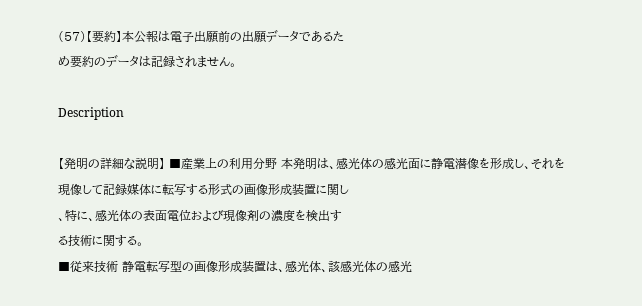(57)【要約】本公報は電子出願前の出願データであるた
め要約のデータは記録されません。

Description

【発明の詳細な説明】 ■産業上の利用分野 本発明は、感光体の感光面に静電潜像を形成し、それを
現像して記録媒体に転写する形式の画像形成装置に関し
、特に、感光体の表面電位および現像剤の濃度を検出す
る技術に関する。
■従来技術 静電転写型の画像形成装置は、感光体、該感光体の感光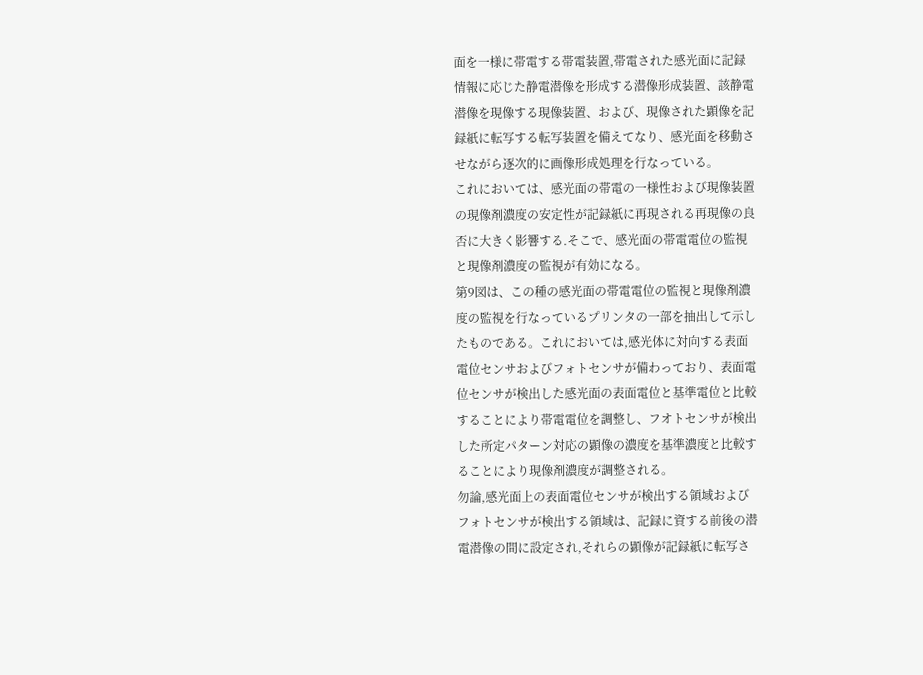面を一様に帯電する帯電装置,帯電された感光面に記録
情報に応じた静電潜像を形成する潜像形成装置、該静電
潜像を現像する現像装置、および、現像された顕像を記
録紙に転写する転写装置を備えてなり、感光面を移動さ
せながら逐次的に画像形成処理を行なっている。
これにおいては、感光面の帯電の一様性および現像装置
の現像剤濃度の安定性が記録紙に再現される再現像の良
否に大きく影響する.そこで、感光面の帯電電位の監視
と現像剤濃度の監視が有効になる。
第9図は、この種の感光面の帯電電位の監視と現像剤濃
度の監視を行なっているプリンタの一部を抽出して示し
たものである。これにおいては,感光体に対向する表面
電位センサおよびフォトセンサが備わっており、表面電
位センサが検出した感光面の表面電位と基準電位と比較
することにより帯電電位を調整し、フオトセンサが検出
した所定パターン対応の顕像の濃度を基準濃度と比較す
ることにより現像剤濃度が調整される。
勿論,感光面上の表面電位センサが検出する領域および
フォトセンサが検出する領域は、記録に資する前後の潜
電潜像の間に設定され,それらの顕像が記録紙に転写さ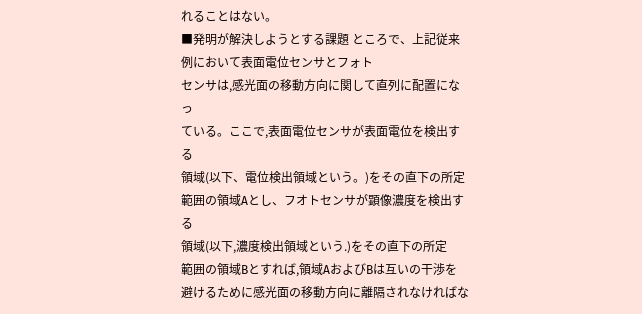れることはない。
■発明が解決しようとする課題 ところで、上記従来例において表面電位センサとフォト
センサは,感光面の移動方向に関して直列に配置になっ
ている。ここで,表面電位センサが表面電位を検出する
領域(以下、電位検出領域という。)をその直下の所定
範囲の領域Aとし、フオトセンサが顕像濃度を検出する
領域(以下,濃度検出領域という.)をその直下の所定
範囲の領域Bとすれば,領域AおよびBは互いの干渉を
避けるために感光面の移動方向に離隔されなければな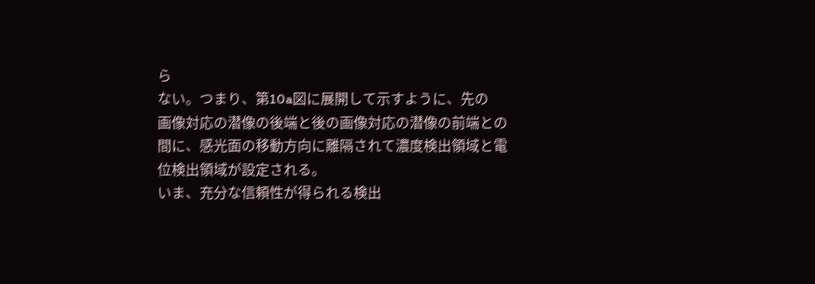ら
ない。つまり、第10a図に展開して示すように、先の
画像対応の潜像の後端と後の画像対応の潜像の前端との
間に、感光面の移動方向に離隔されて濃度検出領域と電
位検出領域が設定される。
いま、充分な信頼性が得られる検出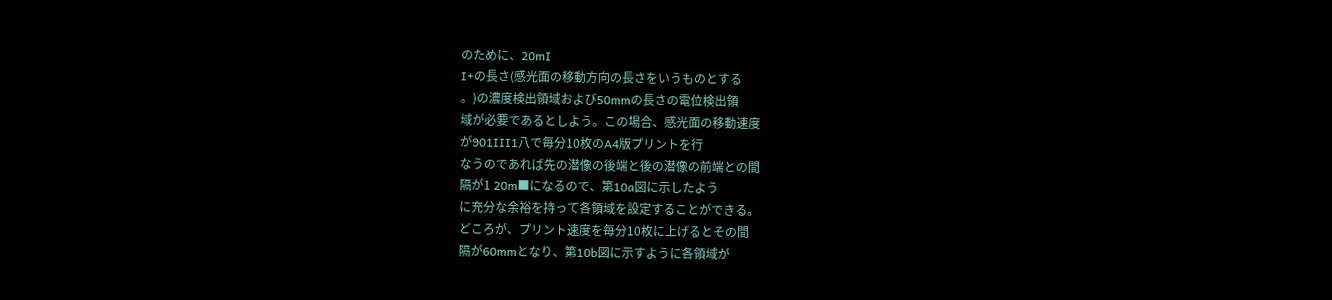のために、20mI
I+の長さ(感光面の移動方向の長さをいうものとする
。)の濃度検出領域および50mmの長さの電位検出領
域が必要であるとしよう。この場合、感光面の移動速度
が901III1八で毎分10枚のA4版プリントを行
なうのであれば先の潜像の後端と後の潜像の前端との間
隔が1 20m■になるので、第10a図に示したよう
に充分な余裕を持って各領域を設定することができる。
どころが、プリント速度を毎分10枚に上げるとその間
隔が60mmとなり、第10b図に示すように各領域が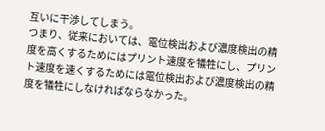互いに干渉してしまう。
つまり、従来においては、電位検出および濃度検出の精
度を高くするためにはプリント速度を犠牲にし、プリン
ト速度を速くするためには電位検出および濃度検出の精
度を犠牲にしなければならなかった。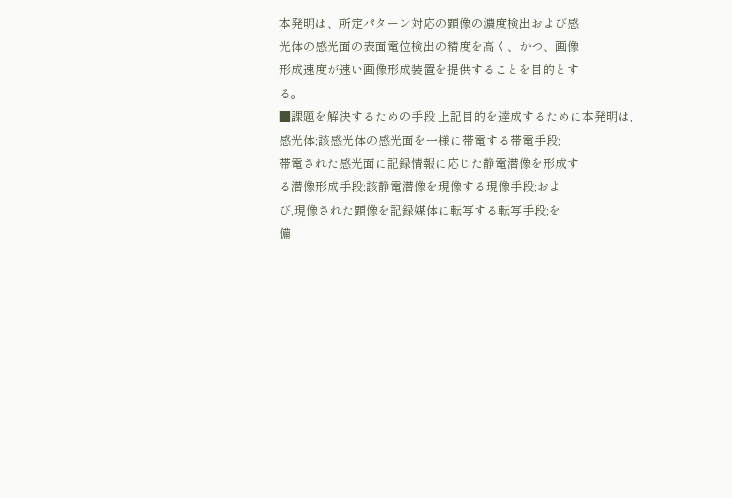本発明は、所定パターン対応の顕像の濃度検出および感
光体の感光面の表面電位検出の精度を高く、かつ、画像
形成速度が速い画像形成装置を提供することを目的とす
る。
■課題を解決するための手段 上記目的を達成するために本発明は, 感光体;該感光体の感光面を一様に帯電する帯電手段;
帯電された感光面に記録情報に応じた静電潜像を形成す
る潜像形成手段;該静電潜像を現像する現像手段;およ
び,現像された顕像を記録媒体に転写する転写手段;を
備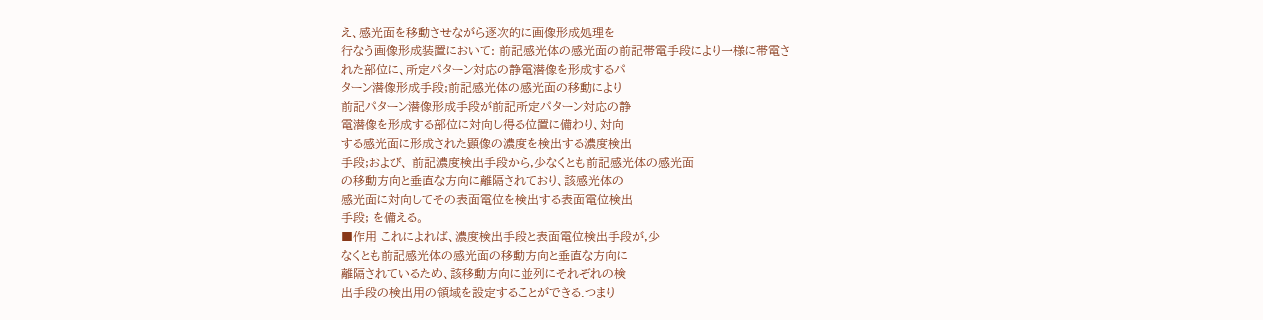え、感光面を移動させながら逐次的に画像形成処理を
行なう画像形成装置において: 前記感光体の感光面の前記帯電手段により一様に帯電さ
れた部位に、所定パターン対応の静電潜像を形成するパ
ターン潜像形成手段;前記感光体の感光面の移動により
前記パターン潜像形成手段が前記所定パターン対応の静
電潜像を形成する部位に対向し得る位置に備わり、対向
する感光面に形成された顕像の濃度を検出する濃度検出
手段;および、 前記濃度検出手段から,少なくとも前記感光体の感光面
の移動方向と垂直な方向に離隔されており、該感光体の
感光面に対向してその表面電位を検出する表面電位検出
手段; を備える。
■作用 これによれば、濃度検出手段と表面電位検出手段が,少
なくとも前記感光体の感光面の移動方向と垂直な方向に
離隔されているため、該移動方向に並列にそれぞれの検
出手段の検出用の領域を設定することができる.つまり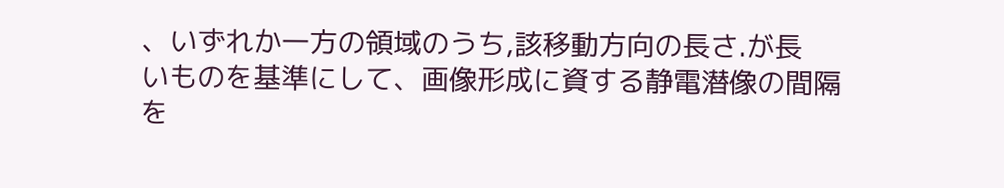、いずれか一方の領域のうち,該移動方向の長さ.が長
いものを基準にして、画像形成に資する静電潜像の間隔
を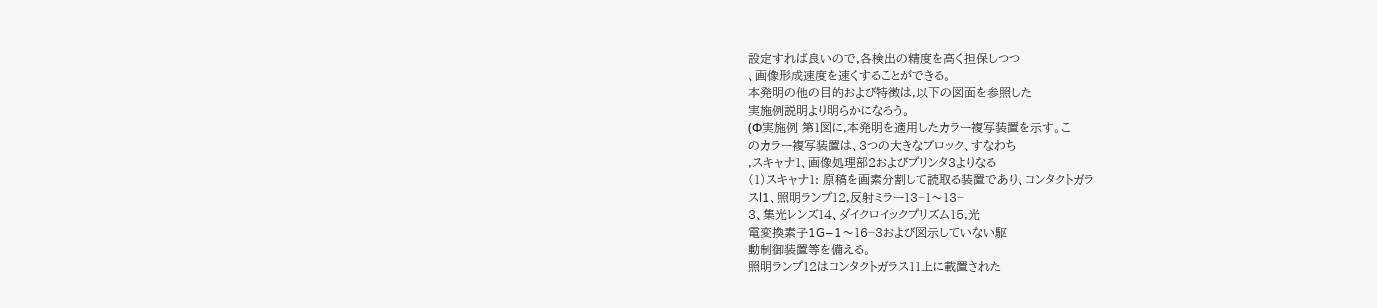設定すれば良いので,各検出の精度を高く担保しつつ
、画像形成速度を速くすることができる。
本発明の他の目的および特徴は,以下の図面を参照した
実施例説明より明らかになろう。
(Φ実施例 第1図に,本発明を適用したカラー複写装置を示す。こ
のカラー複写装置は、3つの大きなブロック、すなわち
,スキャナ1、画像処理部2およびプリンタ3よりなる
(1)スキャナ1: 原稿を画素分割して読取る装置であり、コンタクトガラ
スl1、照明ランプ12,反射ミラー13−1〜13−
3、集光レンズ14、ダイクロイックプリズム15,光
電変換素子1G−1〜16−3および図示していない駆
動制御装置等を備える。
照明ランプ12はコンタクトガラス11上に載置された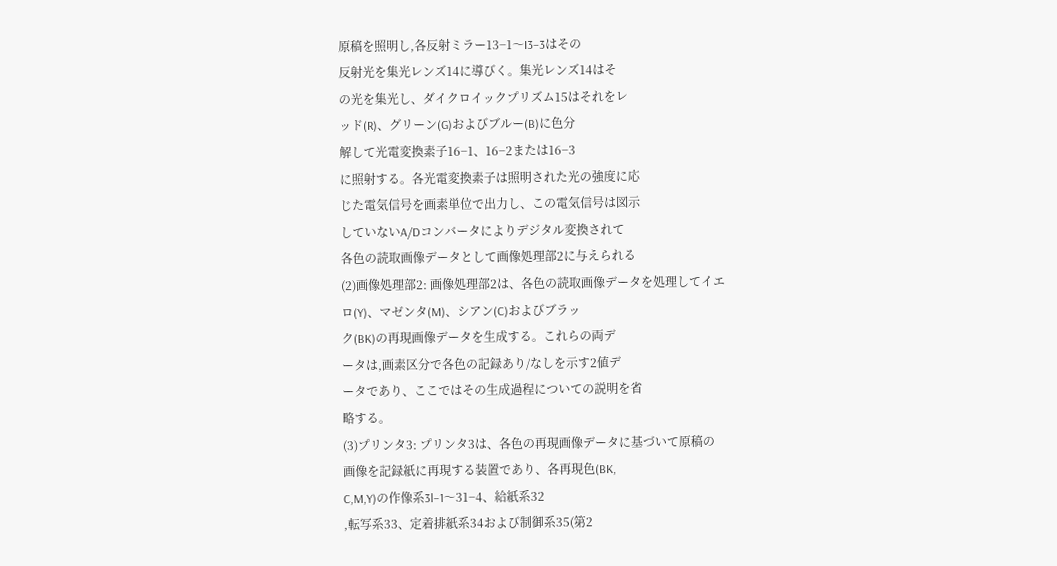原稿を照明し,各反射ミラー13−1〜I3−3はその
反射光を集光レンズ14に導びく。集光レンズ14はそ
の光を集光し、ダイクロイックプリズム15はそれをレ
ッド(R)、グリーン(G)およびブルー(B)に色分
解して光電変換素子16−1、16−2または16−3
に照射する。各光電変換素子は照明された光の強度に応
じた電気信号を画素単位で出力し、この電気信号は図示
していないA/Dコンバータによりデジタル変換されて
各色の読取画像データとして画像処理部2に与えられる
(2)画像処理部2: 画像処理部2は、各色の読取画像データを処理してイエ
ロ(Y)、マゼンタ(M)、シアン(C)およびブラッ
ク(BK)の再現画像データを生成する。これらの両デ
ータは,画素区分で各色の記録あり/なしを示す2値デ
ータであり、ここではその生成過程についての説明を省
略する。
(3)プリンタ3: プリンタ3は、各色の再現画像データに基づいて原稿の
画像を記録紙に再現する装置であり、各再現色(BK,
C,M,Y)の作像系3l−1〜31−4、給紙系32
,転写系33、定着排紙系34および制御系35(第2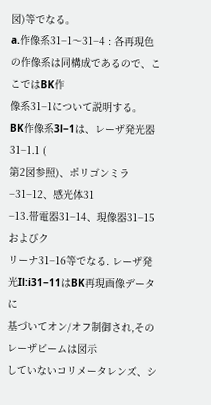図)等でなる。
a.作像系31−1〜31−4 : 各再現色の作像系は同構成であるので、ここではBK作
像系31−1について説明する。
BK作像系3l−1は、レーザ発光器31−1.1 (
第2図参照)、ポリゴンミラ−31−12、感光体31
−13.帯電器31−14、現像器31−15およびク
リーナ31−16等でなる. レーザ発光Il:i31−11はBK再現画像データに
基づいてオン/オフ制御され,そのレーザビームは図示
していないコリメータレンズ、シ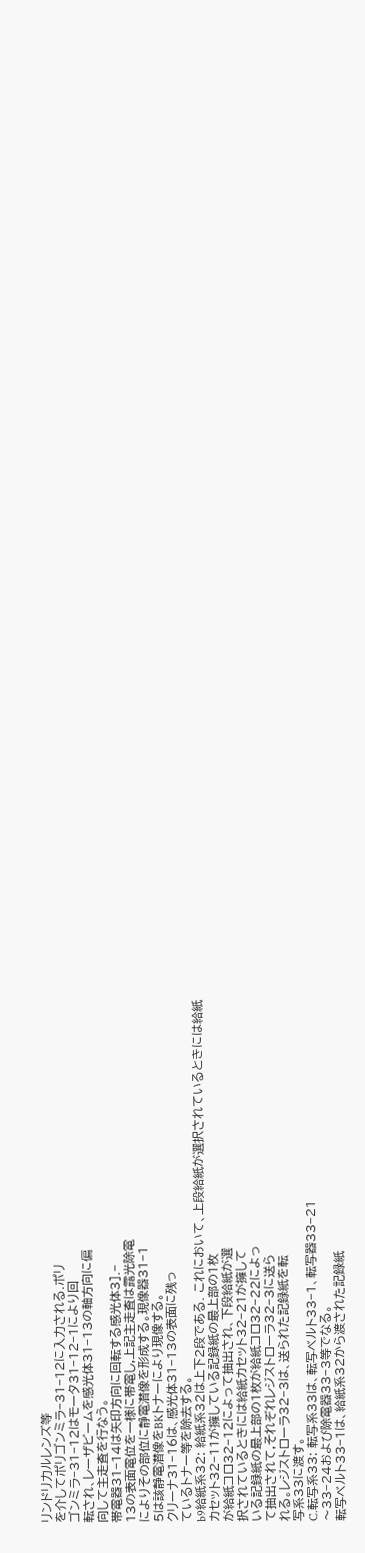リンドリ力ルレンズ等
を介してポリゴンミラ−31−12に入力される.ポリ
ゴンミラ−31−12はモータ31−12−1により回
転され、レーザビームを感光体31−13の軸方向に偏
向して主走査を行なう。
帯電器31−14は矢印方向に回転する感光体3].−
13の表面電位を一様に帯電し,上記主走査は露光除電
によりその部位に静電潜像を形成する。現像器31−1
5は該静電潜像をBKトナーにより現像する。
クリーナ31−16は、感光体31−13の表面に残っ
ているトナー等を除去する。
b9給紙系32: 給紙系32は上下2段である. これにおいて、上段給紙が選択されているときには給紙
カセット32−11が擁している記録紙の最上部の1枚
が給紙コロ32−12によって抽出され、下段給紙が選
択されているときには給紙カセット32−21が擁して
いる記録紙の最上部の1枚が給紙コロ32−22によっ
て抽出されて,それぞれレジストローラ32−3に送ら
れる。レジストローラ32−3は、送られた記録紙を転
写系33に渡す。
C.転写系33: 転写系33は、転写ベルト33−1、転写器33−21
〜33−24および除電器33−3等でなる。
転写ベルト33−1は、給紙系32から渡された記録紙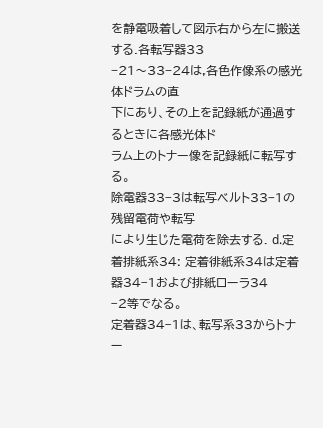を静電吸着して図示右から左に搬送する.各転写器33
−21〜33−24は,各色作像系の感光体ドラムの直
下にあり、その上を記録紙が通過するときに各感光体ド
ラム上のトナー像を記録紙に転写する。
除電器33−3は転写ベルト33−1の残留電荷や転写
により生じた電荷を除去する. d.定着排紙系34: 定着徘紙系34は定着器34−1および排紙ローラ34
−2等でなる。
定着器34−1は、転写系33からトナー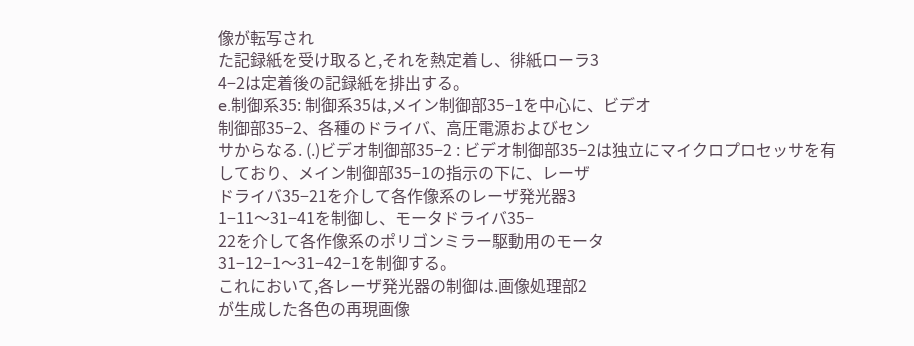像が転写され
た記録紙を受け取ると,それを熱定着し、徘紙ローラ3
4−2は定着後の記録紙を排出する。
e.制御系35: 制御系35は,メイン制御部35−1を中心に、ビデオ
制御部35−2、各種のドライバ、高圧電源およびセン
サからなる. (.)ビデオ制御部35−2 : ビデオ制御部35−2は独立にマイクロプロセッサを有
しており、メイン制御部35−1の指示の下に、レーザ
ドライバ35−21を介して各作像系のレーザ発光器3
1−11〜31−41を制御し、モータドライバ35−
22を介して各作像系のポリゴンミラー駆動用のモータ
31−12−1〜31−42−1を制御する。
これにおいて,各レーザ発光器の制御は.画像処理部2
が生成した各色の再現画像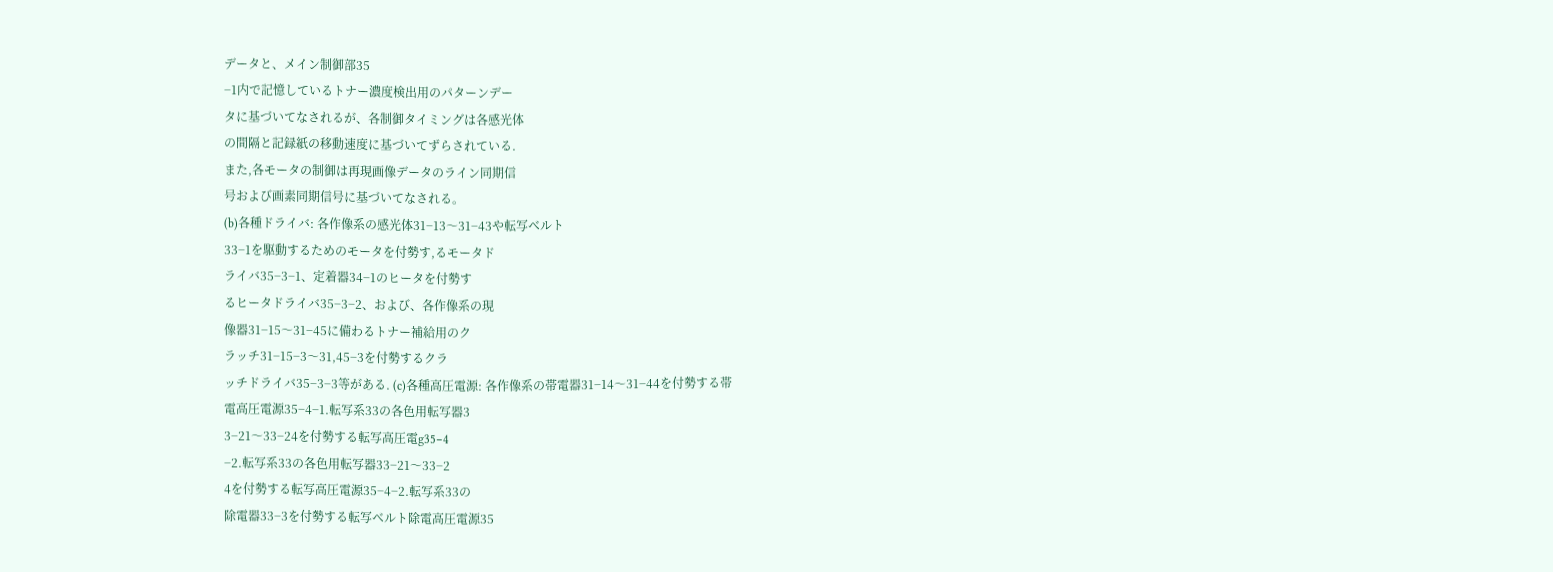データと、メイン制御部35
−1内で記憶しているトナー濃度検出用のパターンデー
タに基づいてなされるが、各制御タイミングは各感光体
の間隔と記録紙の移動速度に基づいてずらされている.
また,各モータの制御は再現画像データのライン同期信
号および画素同期信号に基づいてなされる。
(b)各種ドライバ: 各作像系の感光体31−13〜31−43や転写ベルト
33−1を駆動するためのモータを付勢す,るモータド
ライバ35−3−1、定着器34−1のヒータを付勢す
るヒータドライバ35−3−2、および、各作像系の現
像器31−15〜31−45に備わるトナー補給用のク
ラッチ31−15−3〜31,45−3を付勢するクラ
ッチドライバ35−3−3等がある. (c)各種高圧電源: 各作像系の帯電器31−14〜31−44を付勢する帯
電高圧電源35−4−1.転写系33の各色用転写器3
3−21〜33−24を付勢する転写高圧電g35−4
−2.転写系33の各色用転写器33−21〜33−2
4を付勢する転写高圧電源35−4−2.転写系33の
除電器33−3を付勢する転写ベルト除電高圧電源35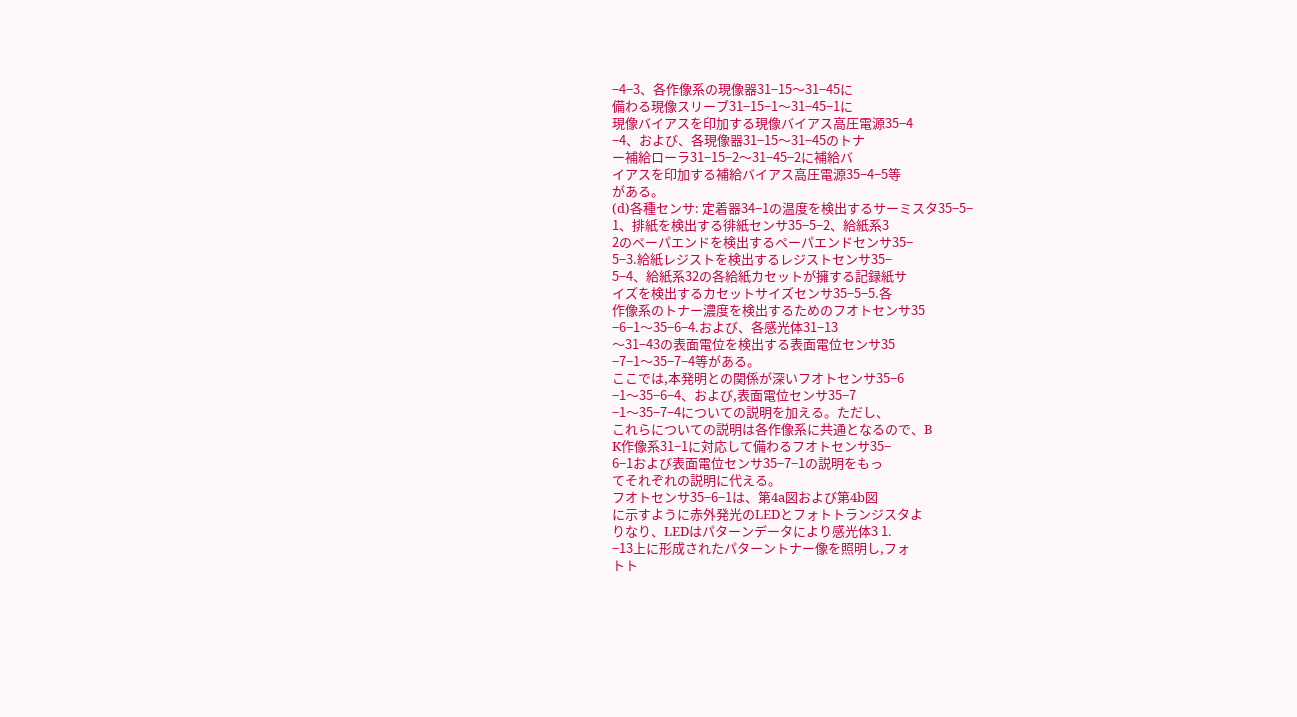−4−3、各作像系の現像器31−15〜31−45に
備わる現像スリーブ31−15−1〜31−45−1に
現像バイアスを印加する現像バイアス高圧電源35−4
−4、および、各現像器31−15〜31−45のトナ
ー補給ローラ31−15−2〜31−45−2に補給バ
イアスを印加する補給バイアス高圧電源35−4−5等
がある。
(d)各種センサ: 定着器34−1の温度を検出するサーミスタ35−5−
1、排紙を検出する徘紙センサ35−5−2、給紙系3
2のペーパエンドを検出するペーパエンドセンサ35−
5−3.給紙レジストを検出するレジストセンサ35−
5−4、給紙系32の各給紙カセットが擁する記録紙サ
イズを検出するカセットサイズセンサ35−5−5.各
作像系のトナー濃度を検出するためのフオトセンサ35
−6−1〜35−6−4.および、各感光体31−13
〜31−43の表面電位を検出する表面電位センサ35
−7−1〜35−7−4等がある。
ここでは,本発明との関係が深いフオトセンサ35−6
−1〜35−6−4、および,表面電位センサ35−7
−1〜35−7−4についての説明を加える。ただし、
これらについての説明は各作像系に共通となるので、B
K作像系31−1に対応して備わるフオトセンサ35−
6−1および表面電位センサ35−7−1の説明をもっ
てそれぞれの説明に代える。
フオトセンサ35−6−1は、第4a図および第4b図
に示すように赤外発光のLEDとフォトトランジスタよ
りなり、LEDはパターンデータにより感光体3 1.
−13上に形成されたパターントナー像を照明し,フォ
トト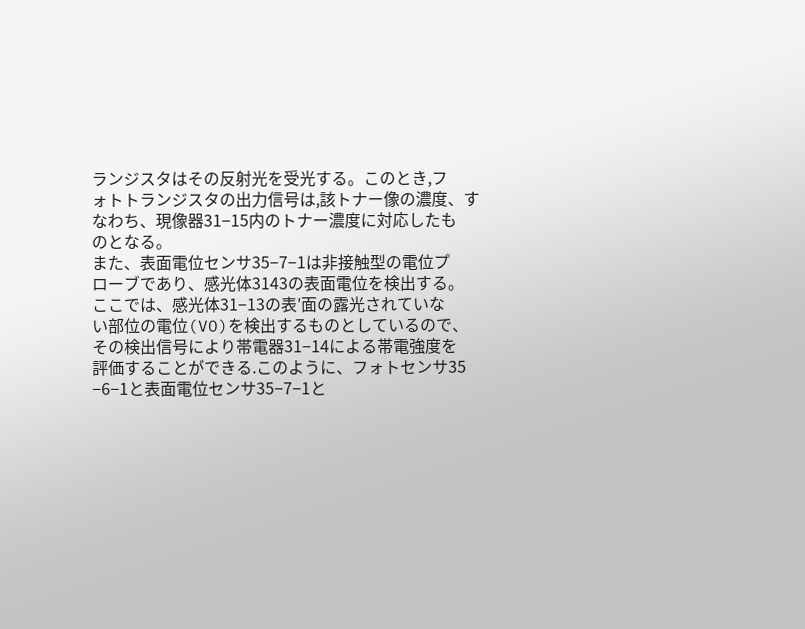ランジスタはその反射光を受光する。このとき,フ
ォトトランジスタの出力信号は,該トナー像の濃度、す
なわち、現像器31−15内のトナー濃度に対応したも
のとなる。
また、表面電位センサ35−7−1は非接触型の電位プ
ローブであり、感光体3143の表面電位を検出する。
ここでは、感光体31−13の表′面の露光されていな
い部位の電位(VO)を検出するものとしているので、
その検出信号により帯電器31−14による帯電強度を
評価することができる.このように、フォトセンサ35
−6−1と表面電位センサ35−7−1と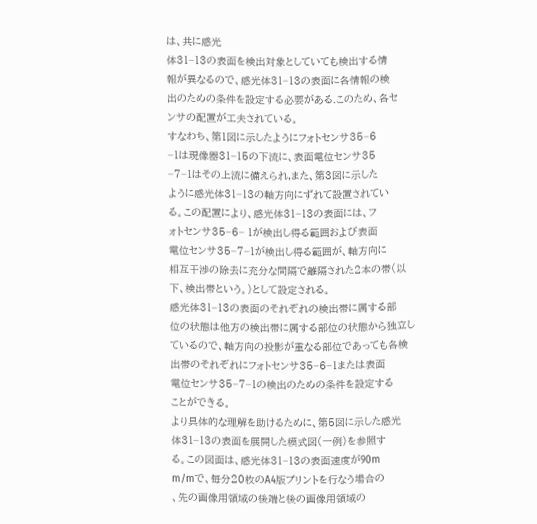は、共に感光
体31−13の表面を検出対象としていても検出する情
報が異なるので、感光体31−13の表面に各情報の検
出のための条件を設定する必要がある.このため、各セ
ンサの配置が工夫されている。
すなわち、第1図に示したようにフォトセンサ35−6
−1は現像器31−15の下流に、表面電位センサ35
−7−1はその上流に備えられ,また、第3図に示した
ように感光体31−13の軸方向にずれて設置されてい
る。この配置により、感光体31−13の表面には、フ
ォトセンサ35−6− 1が検出し得る範囲および表面
電位センサ35−7−1が検出し得る範囲が、軸方向に
相互干渉の除去に充分な間隔で離隔された2本の帯(以
下、検出帯という。)として設定される。
感光体31−13の表面のそれぞれの検出帯に属する部
位の状態は他方の検出帯に属する部位の状態から独立し
ているので、軸方向の投影が重なる部位であっても各検
出帯のそれぞれにフォトセンサ35−6−1または表面
電位センサ35−7−1の検出のための条件を設定する
ことができる。
より具体的な理解を助けるために、第5図に示した感光
体31−13の表面を展開した模式図(一例)を参照す
る。この図面は、感光体31−13の表面速度が90m
m/mで、毎分20枚のA4版プリントを行なう場合の
、先の画像用領域の後端と後の画像用領域の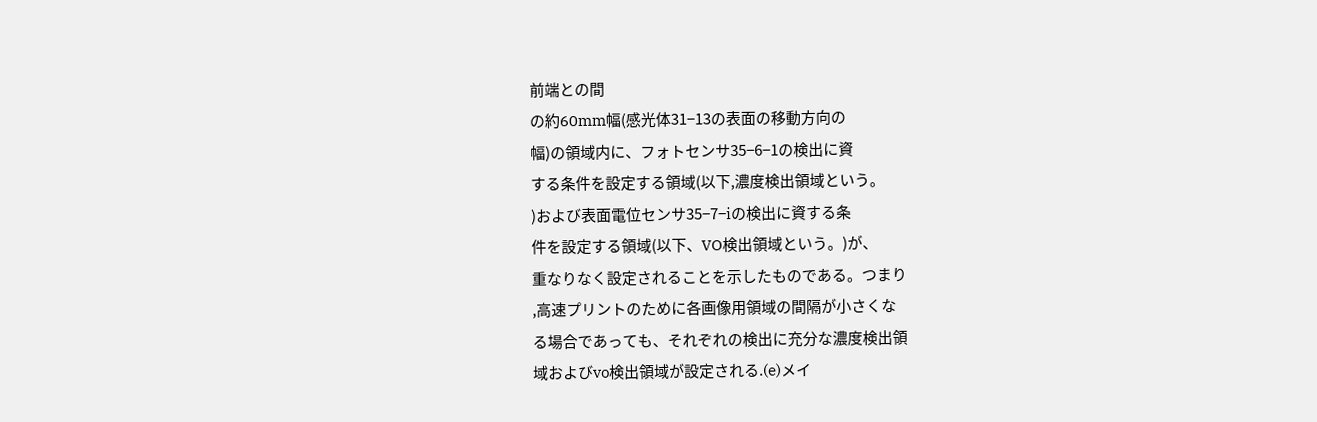前端との間
の約60mm幅(感光体31−13の表面の移動方向の
幅)の領域内に、フォトセンサ35−6−1の検出に資
する条件を設定する領域(以下,濃度検出領域という。
)および表面電位センサ35−7−iの検出に資する条
件を設定する領域(以下、VO検出領域という。)が、
重なりなく設定されることを示したものである。つまり
,高速プリントのために各画像用領域の間隔が小さくな
る場合であっても、それぞれの検出に充分な濃度検出領
域およびvo検出領域が設定される.(e)メイ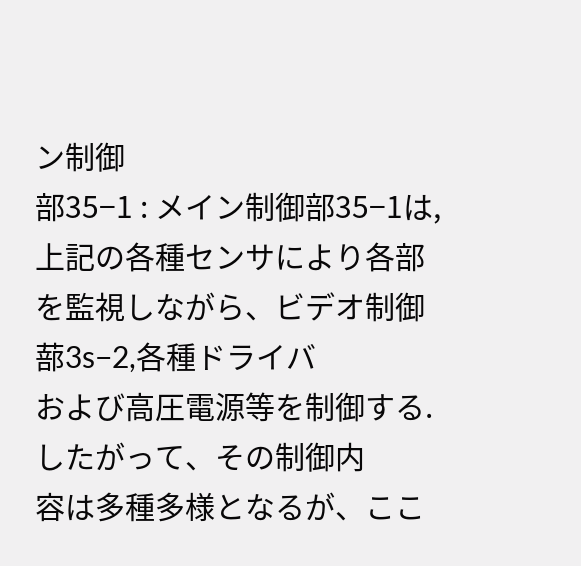ン制御
部35−1 : メイン制御部35−1は,上記の各種センサにより各部
を監視しながら、ビデオ制御蔀3s−2,各種ドライバ
および高圧電源等を制御する.したがって、その制御内
容は多種多様となるが、ここ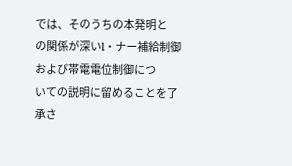では、そのうちの本発明と
の関係が深いl・ナー補給制御および帯電電位制御につ
いての説明に留めることを了承さ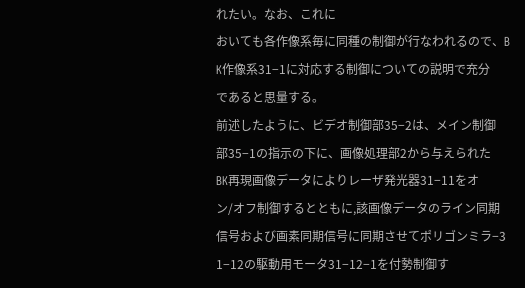れたい。なお、これに
おいても各作像系毎に同種の制御が行なわれるので、B
K作像系31−1に対応する制御についての説明で充分
であると思量する。
前述したように、ビデオ制御部35−2は、メイン制御
部35−1の指示の下に、画像処理部2から与えられた
BK再現画像データによりレーザ発光器31−11をオ
ン/オフ制御するとともに,該画像データのライン同期
信号および画素同期信号に同期させてポリゴンミラ−3
1−12の駆動用モータ31−12−1を付勢制御す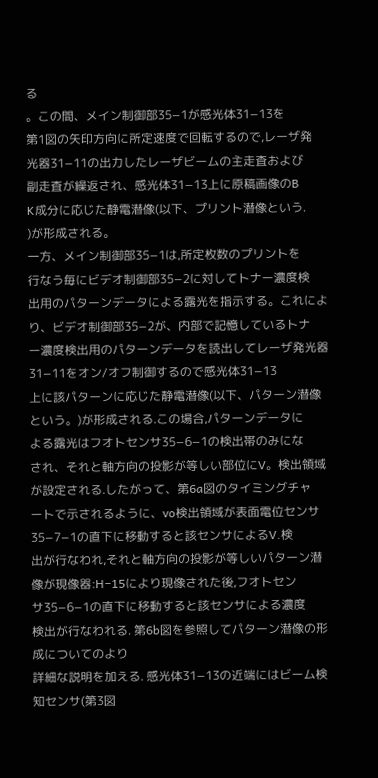る
。この間、メイン制御部35−1が感光体31−13を
第1図の矢印方向に所定速度で回転するので,レーザ発
光器31−11の出力したレーザビームの主走査および
副走査が繰返され、感光体31−13上に原稿画像のB
K成分に応じた静電潜像(以下、プリント潜像という.
)が形成される。
一方、メイン制御部35−1は,所定枚数のプリントを
行なう毎にビデオ制御部35−2に対してトナー濃度検
出用のパターンデータによる露光を指示する。これによ
り、ビデオ制御部35−2が、内部で記憶しているトナ
ー濃度検出用のパターンデータを読出してレーザ発光器
31−11をオン/オフ制御するので感光体31−13
上に該パターンに応じた静電潜像(以下、パターン潜像
という。)が形成される.この場合,パターンデータに
よる露光はフオトセンサ35−6−1の検出帯のみにな
され、それと軸方向の投影が等しい部位にV。検出領域
が設定される.したがって、第6a図のタイミングチャ
ートで示されるように、vo検出領域が表面電位センサ
35−7−1の直下に移動すると該センサによるV.検
出が行なわれ,それと軸方向の投影が等しいパターン潜
像が現像器:H−15により現像された後,フオトセン
サ35−6−1の直下に移動すると該センサによる濃度
検出が行なわれる. 第6b図を参照してパターン潜像の形成についてのより
詳細な説明を加える. 感光体31−13の近端にはビーム検知センサ(第3図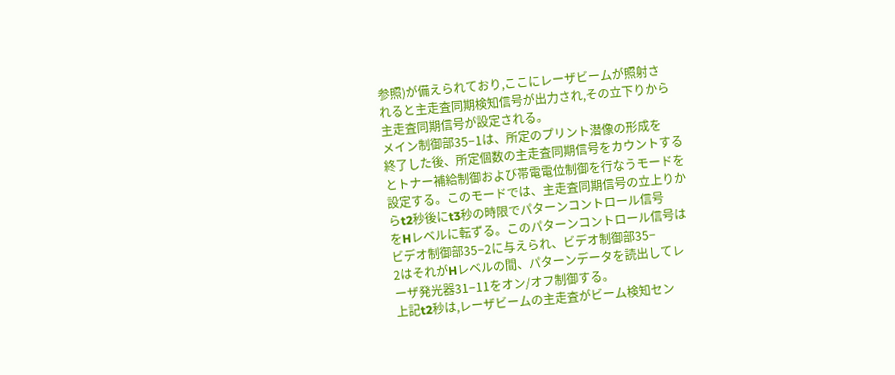参照)が備えられており,ここにレーザビームが照射さ
れると主走査同期検知信号が出力され,その立下りから
主走査同期信号が設定される。
メイン制御部35−1は、所定のプリント潜像の形成を
終了した後、所定個数の主走査同期信号をカウントする
とトナー補給制御および帯電電位制御を行なうモードを
設定する。このモードでは、主走査同期信号の立上りか
らt2秒後にt3秒の時限でパターンコントロール信号
をHレベルに転ずる。このパターンコントロール信号は
ビデオ制御部35−2に与えられ、ビデオ制御部35−
2はそれがHレベルの間、パターンデータを読出してレ
ーザ発光器31−11をオン/オフ制御する。
上記t2秒は,レーザビームの主走査がビーム検知セン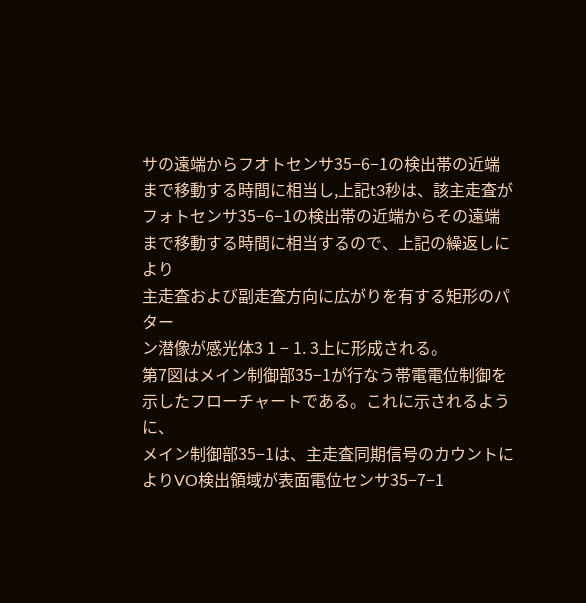サの遠端からフオトセンサ35−6−1の検出帯の近端
まで移動する時間に相当し,上記t3秒は、該主走査が
フォトセンサ35−6−1の検出帯の近端からその遠端
まで移動する時間に相当するので、上記の繰返しにより
主走査および副走査方向に広がりを有する矩形のパター
ン潜像が感光体3 1 − 1. 3上に形成される。
第7図はメイン制御部35−1が行なう帯電電位制御を
示したフローチャートである。これに示されるように、
メイン制御部35−1は、主走査同期信号のカウントに
よりVO検出領域が表面電位センサ35−7−1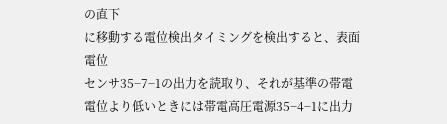の直下
に移動する電位検出タイミングを検出すると、表面電位
センサ35−7−1の出力を読取り、それが基準の帯電
電位より低いときには帯電高圧電源35−4−1に出力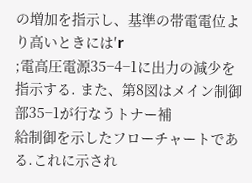の増加を指示し、基準の帯電電位より高いときには′r
;電高圧電源35−4−1に出力の減少を指示する. また、第8図はメイン制御部35−1が行なうトナー補
給制御を示したフローチャートである.これに示され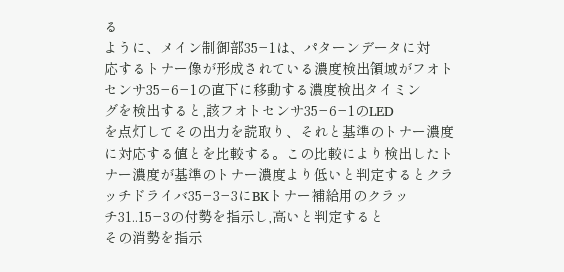る
ように、メイン制御部35−1は、パターンデータに対
応するトナー像が形成されている濃度検出領域がフオト
センサ35−6−1の直下に移動する濃度検出タイミン
グを検出すると,該フオトセンサ35−6−1のLED
を点灯してその出力を読取り、それと基準のトナー濃度
に対応する値とを比較する。この比較により検出したト
ナー濃度が基準のトナー濃度より低いと判定するとクラ
ッチドライバ35−3−3にBKトナー補給用のクラッ
チ31..15−3の付勢を指示し,高いと判定すると
その消勢を指示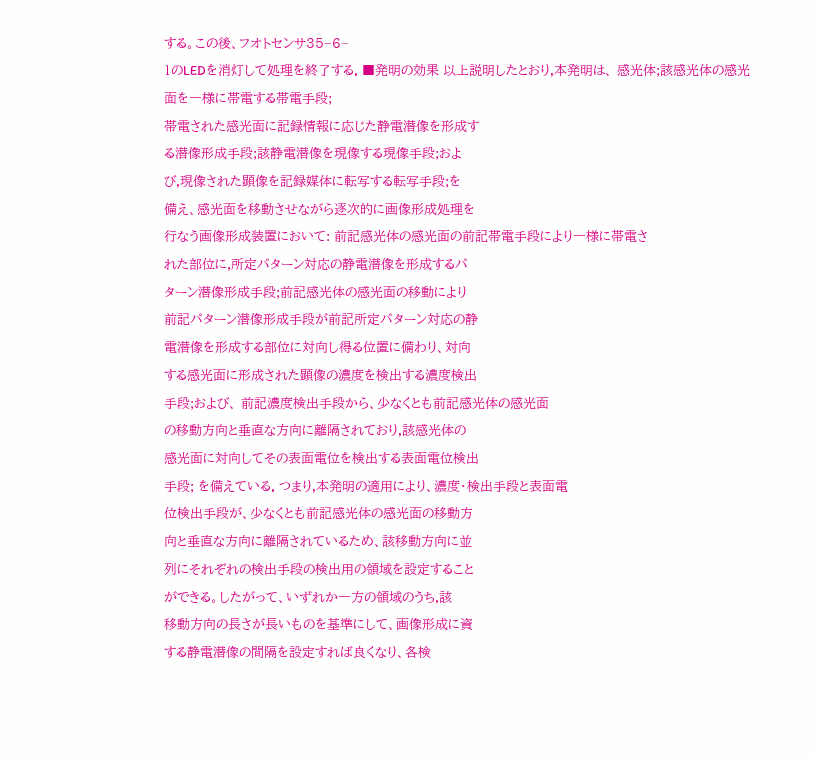する。この後、フオトセンサ35−6−
1のLEDを消灯して処理を終了する. ■発明の効果 以上説明したとおり,本発明は、 感光体;該感光体の感光面を一様に帯電する帯電手段;
帯電された感光面に記録情報に応じた静電潜像を形成す
る潜像形成手段;該静電潜像を現像する現像手段;およ
び,現像された顕像を記録媒体に転写する転写手段;を
備え、感光面を移動させながら逐次的に画像形成処理を
行なう画像形成装置において: 前記感光体の感光面の前記帯電手段により一様に帯電さ
れた部位に,所定パターン対応の静電潜像を形成するパ
ターン潜像形成手段;前記感光体の感光面の移動により
前記パターン潜像形成手段が前記所定パターン対応の静
電潜像を形成する部位に対向し得る位置に備わり、対向
する感光面に形成された顕像の濃度を検出する濃度検出
手段;および、 前記濃度検出手段から、少なくとも前記感光体の感光面
の移動方向と垂直な方向に離隔されており,該感光体の
感光面に対向してその表面電位を検出する表面電位検出
手段; を備えている. つまり,本発明の適用により、濃度・検出手段と表面電
位検出手段が、少なくとも前記感光体の感光面の移動方
向と垂直な方向に離隔されているため、該移動方向に並
列にそれぞれの検出手段の検出用の領域を設定すること
ができる。したがって、いずれか一方の領域のうち,該
移動方向の長さが長いものを基準にして、画像形成に資
する静電潜像の間隔を設定すれば良くなり、各検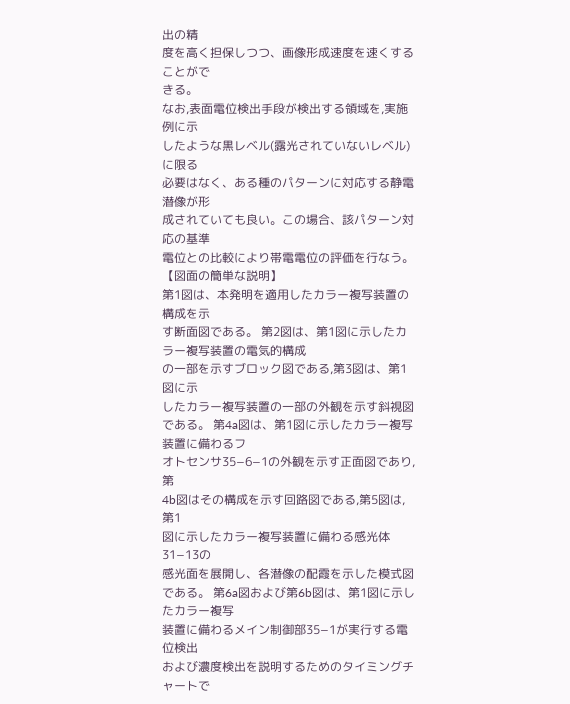出の精
度を高く担保しつつ、画像形成速度を速くすることがで
きる。
なお,表面電位検出手段が検出する領域を,実施例に示
したような黒レベル(露光されていないレベル)に限る
必要はなく、ある種のパターンに対応する静電潜像が形
成されていても良い。この場合、該パターン対応の基準
電位との比較により帯電電位の評価を行なう。
【図面の簡単な説明】
第1図は、本発明を適用したカラー複写装置の構成を示
す断面図である。 第2図は、第1図に示したカラー複写装置の電気的構成
の一部を示すブロック図である,第3図は、第1図に示
したカラー複写装置の一部の外観を示す斜視図である。 第4a図は、第1図に示したカラー複写装置に備わるフ
オトセンサ35−6−1の外観を示す正面図であり,第
4b図はその構成を示す回路図である,第5図は,第1
図に示したカラー複写装置に備わる感光体31−13の
感光面を展開し、各潜像の配霞を示した模式図である。 第6a図および第6b図は、第1図に示したカラー複写
装置に備わるメイン制御部35−1が実行する電位検出
および濃度検出を説明するためのタイミングチャートで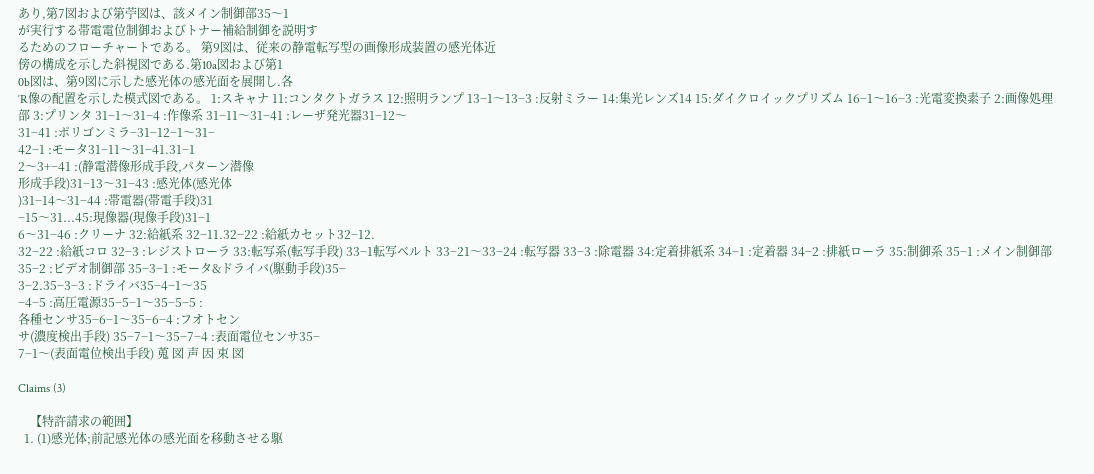あり,第7図および第苧図は、該メイン制御部35〜1
が実行する帯電電位制御およびトナー補給制御を説明す
るためのフローチャートである。 第9図は、従来の静電転写型の画像形成装置の感光体近
傍の構成を示した斜視図である.第10a図および第1
0b図は、第9図に示した感光体の感光面を展開し.各
′R像の配置を示した模式図である。 1:スキャナ 11:コンタクトガラス 12:照明ランプ 13−1〜13−3 :反射ミラー 14:集光レンズ14 15:ダイクロイックプリズム 16−1〜16−3 :光電変換素子 2:画像処理部 3:プリンタ 31−1〜31−4 :作像系 31−11〜31−41 :レーザ発光器31−12〜
31−41 :ポリゴンミラ−31−12−1〜31−
42−1 :モータ31−11〜31−41.31−1
2〜3+−41 :(静電潜像形成手段,パターン潜像
形成手段)31−13〜31−43 :感光体(感光体
)31−14〜31−44 :帯電器(帯電手段)31
−15〜31...45:現像器(現像手段)31−1
6〜31−46 :クリーナ 32:給紙系 32−11.32−22 :給紙カセット32−12.
32−22 :給紙コロ 32−3 :レジストローラ 33:転写系(転写手段) 33−1転写ベルト 33−21〜33−24 :転写器 33−3 :除電器 34:定着排紙系 34−1 :定着器 34−2 :排紙ローラ 35:制御系 35−1 :メイン制御部 35−2 :ビデオ制御部 35−3−1 :モータ&ドライバ(駆動手段)35−
3−2.35−3−3 :ドライバ35−4−1〜35
−4−5 :高圧電源35−5−1〜35−5−5 :
各種センサ35−6−1〜35−6−4 :フオトセン
サ(濃度検出手段) 35−7−1〜35−7−4 :表面電位センサ35−
7−1〜(表面電位検出手段) 蒐 図 声 因 束 図

Claims (3)

    【特許請求の範囲】
  1. (1)感光体;前記感光体の感光面を移動させる駆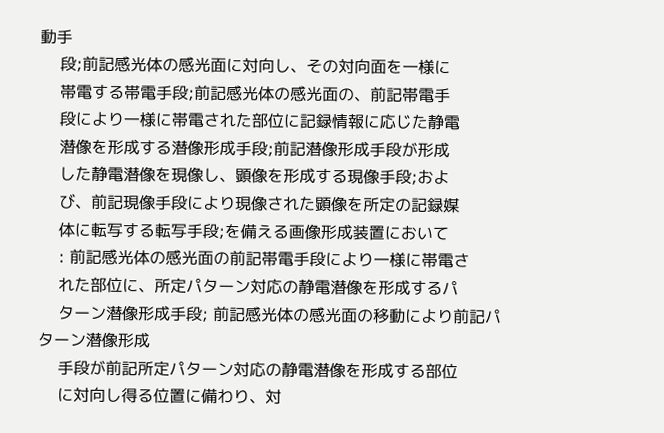動手
    段;前記感光体の感光面に対向し、その対向面を一様に
    帯電する帯電手段;前記感光体の感光面の、前記帯電手
    段により一様に帯電された部位に記録情報に応じた静電
    潜像を形成する潜像形成手段;前記潜像形成手段が形成
    した静電潜像を現像し、顕像を形成する現像手段;およ
    び、前記現像手段により現像された顕像を所定の記録媒
    体に転写する転写手段;を備える画像形成装置において
    : 前記感光体の感光面の前記帯電手段により一様に帯電さ
    れた部位に、所定パターン対応の静電潜像を形成するパ
    ターン潜像形成手段; 前記感光体の感光面の移動により前記パターン潜像形成
    手段が前記所定パターン対応の静電潜像を形成する部位
    に対向し得る位置に備わり、対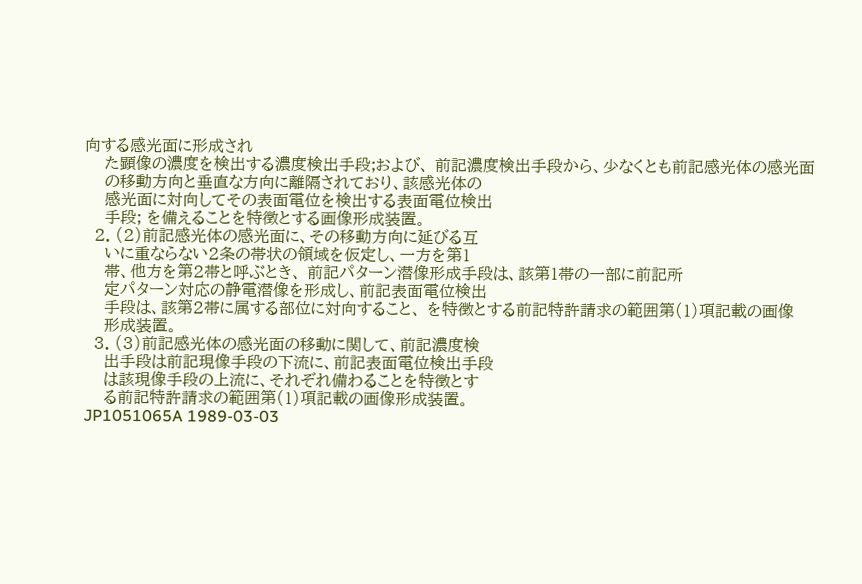向する感光面に形成され
    た顕像の濃度を検出する濃度検出手段;および、 前記濃度検出手段から、少なくとも前記感光体の感光面
    の移動方向と垂直な方向に離隔されており、該感光体の
    感光面に対向してその表面電位を検出する表面電位検出
    手段; を備えることを特徴とする画像形成装置。
  2. (2)前記感光体の感光面に、その移動方向に延びる互
    いに重ならない2条の帯状の領域を仮定し、一方を第1
    帯、他方を第2帯と呼ぶとき、 前記パターン潜像形成手段は、該第1帯の一部に前記所
    定パターン対応の静電潜像を形成し、前記表面電位検出
    手段は、該第2帯に属する部位に対向すること、 を特徴とする前記特許請求の範囲第(1)項記載の画像
    形成装置。
  3. (3)前記感光体の感光面の移動に関して、前記濃度検
    出手段は前記現像手段の下流に、前記表面電位検出手段
    は該現像手段の上流に、それぞれ備わることを特徴とす
    る前記特許請求の範囲第(1)項記載の画像形成装置。
JP1051065A 1989-03-03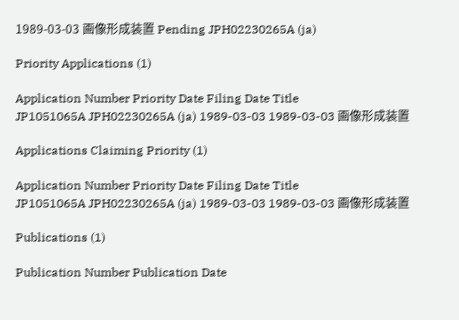1989-03-03 画像形成装置 Pending JPH02230265A (ja)

Priority Applications (1)

Application Number Priority Date Filing Date Title
JP1051065A JPH02230265A (ja) 1989-03-03 1989-03-03 画像形成装置

Applications Claiming Priority (1)

Application Number Priority Date Filing Date Title
JP1051065A JPH02230265A (ja) 1989-03-03 1989-03-03 画像形成装置

Publications (1)

Publication Number Publication Date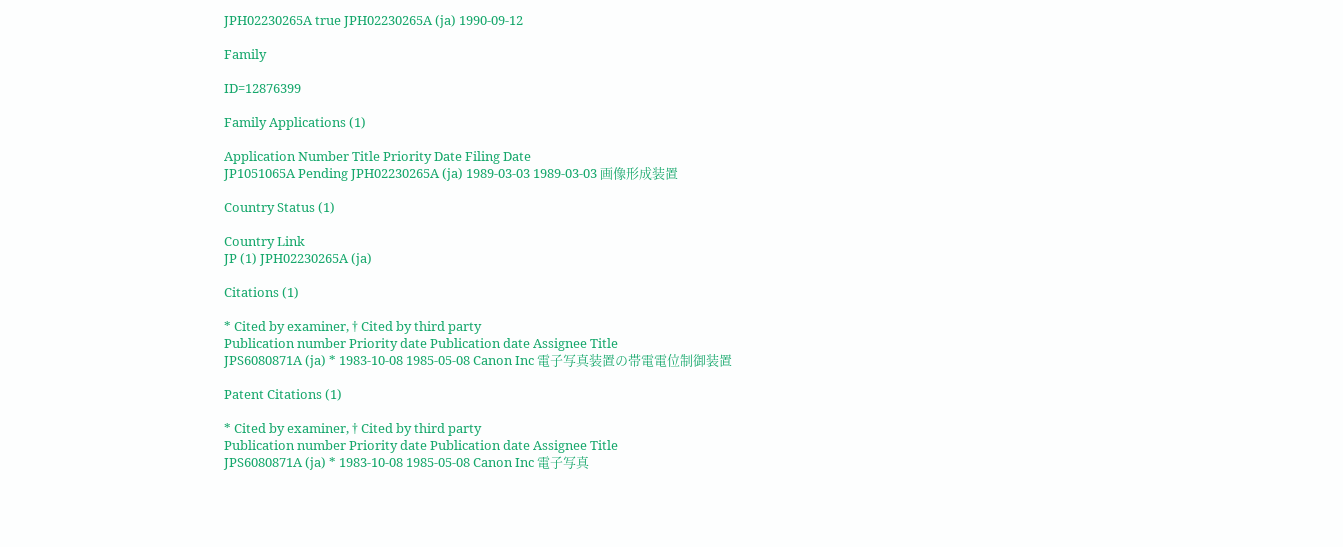JPH02230265A true JPH02230265A (ja) 1990-09-12

Family

ID=12876399

Family Applications (1)

Application Number Title Priority Date Filing Date
JP1051065A Pending JPH02230265A (ja) 1989-03-03 1989-03-03 画像形成装置

Country Status (1)

Country Link
JP (1) JPH02230265A (ja)

Citations (1)

* Cited by examiner, † Cited by third party
Publication number Priority date Publication date Assignee Title
JPS6080871A (ja) * 1983-10-08 1985-05-08 Canon Inc 電子写真装置の帯電電位制御装置

Patent Citations (1)

* Cited by examiner, † Cited by third party
Publication number Priority date Publication date Assignee Title
JPS6080871A (ja) * 1983-10-08 1985-05-08 Canon Inc 電子写真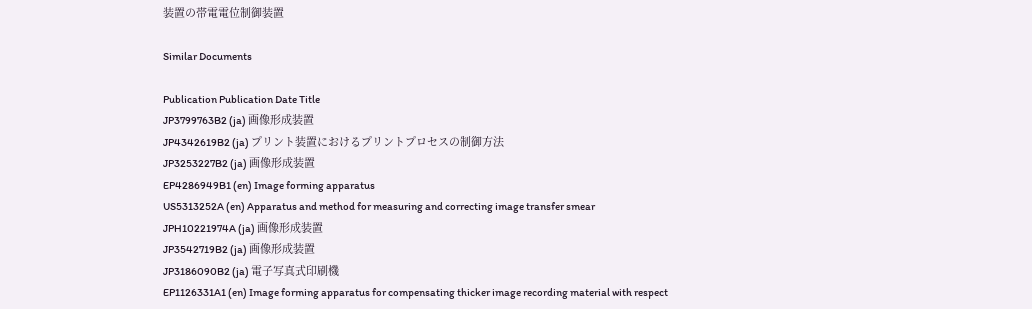装置の帯電電位制御装置

Similar Documents

Publication Publication Date Title
JP3799763B2 (ja) 画像形成装置
JP4342619B2 (ja) プリント装置におけるプリントプロセスの制御方法
JP3253227B2 (ja) 画像形成装置
EP4286949B1 (en) Image forming apparatus
US5313252A (en) Apparatus and method for measuring and correcting image transfer smear
JPH10221974A (ja) 画像形成装置
JP3542719B2 (ja) 画像形成装置
JP3186090B2 (ja) 電子写真式印刷機
EP1126331A1 (en) Image forming apparatus for compensating thicker image recording material with respect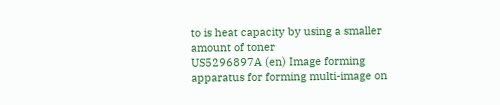to is heat capacity by using a smaller amount of toner
US5296897A (en) Image forming apparatus for forming multi-image on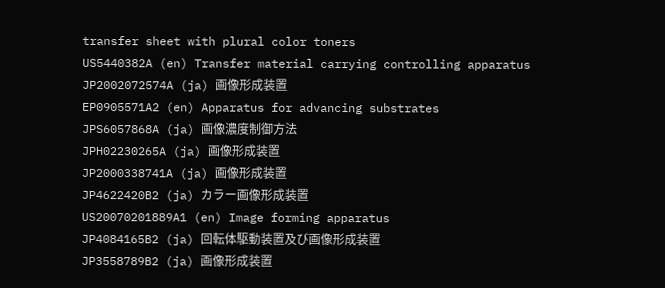transfer sheet with plural color toners
US5440382A (en) Transfer material carrying controlling apparatus
JP2002072574A (ja) 画像形成装置
EP0905571A2 (en) Apparatus for advancing substrates
JPS6057868A (ja) 画像濃度制御方法
JPH02230265A (ja) 画像形成装置
JP2000338741A (ja) 画像形成装置
JP4622420B2 (ja) カラー画像形成装置
US20070201889A1 (en) Image forming apparatus
JP4084165B2 (ja) 回転体駆動装置及び画像形成装置
JP3558789B2 (ja) 画像形成装置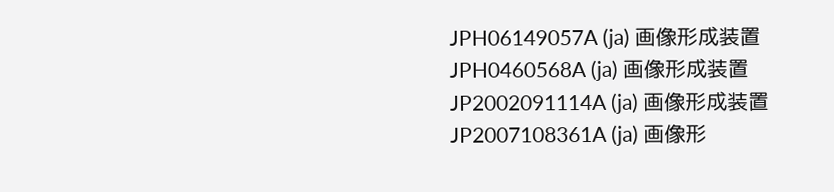JPH06149057A (ja) 画像形成装置
JPH0460568A (ja) 画像形成装置
JP2002091114A (ja) 画像形成装置
JP2007108361A (ja) 画像形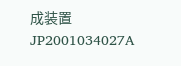成装置
JP2001034027A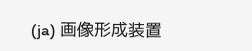(ja) 画像形成装置